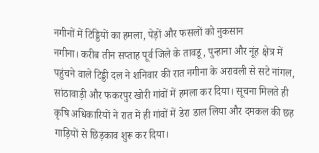नगीनों में टिड्डियों का हमला, पेड़ों और फसलों को नुकसान
नगीना। करीब तीन सप्ताह पूर्व जिले के तावडू, पुन्हाना और नूंह क्षेत्र में पहुंचने वाले टिड्डी दल ने शनिवार की रात नगीना के अरावली से सटे नांगल, सांठावाड़ी और फकरपुर खोरी गांवों में हमला कर दिया। सूचना मिलते ही कृषि अधिकारियों ने रात में ही गांवों में डेरा डाल लिया और दमकल की छह गाड़ियों से छिड़काव शुरू कर दिया।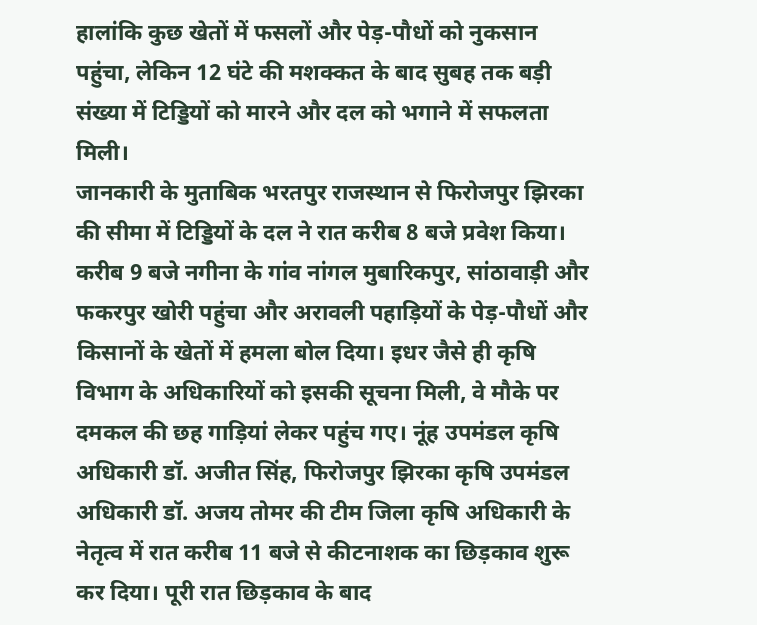हालांकि कुछ खेतों में फसलों और पेड़-पौधों को नुकसान पहुंचा, लेकिन 12 घंटे की मशक्कत के बाद सुबह तक बड़ी संख्या में टिड्डियों को मारने और दल को भगाने में सफलता मिली।
जानकारी के मुताबिक भरतपुर राजस्थान से फिरोजपुर झिरका की सीमा में टिड्डियों के दल ने रात करीब 8 बजे प्रवेश किया। करीब 9 बजे नगीना के गांव नांगल मुबारिकपुर, सांठावाड़ी और फकरपुर खोरी पहुंचा और अरावली पहाड़ियों के पेड़-पौधों और किसानों के खेतों में हमला बोल दिया। इधर जैसे ही कृषि विभाग के अधिकारियों को इसकी सूचना मिली, वे मौके पर दमकल की छह गाड़ियां लेकर पहुंच गए। नूंह उपमंडल कृषि अधिकारी डॉ. अजीत सिंह, फिरोजपुर झिरका कृषि उपमंडल अधिकारी डॉ. अजय तोमर की टीम जिला कृषि अधिकारी के नेतृत्व में रात करीब 11 बजे से कीटनाशक का छिड़काव शुरू कर दिया। पूरी रात छिड़काव के बाद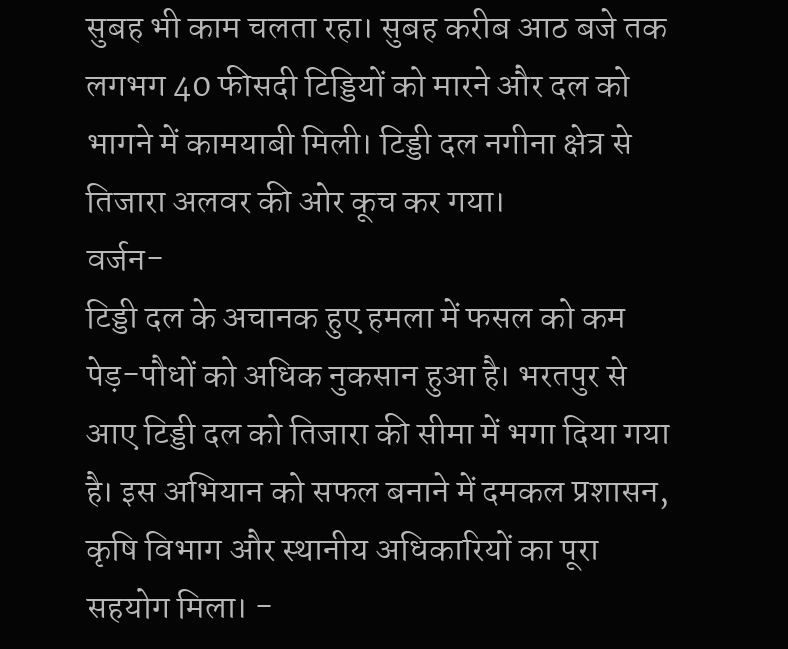सुबह भी काम चलता रहा। सुबह करीब आठ बजे तक लगभग 40 फीसदी टिड्डियों को मारने और दल को भागने में कामयाबी मिली। टिड्डी दल नगीना क्षेत्र से तिजारा अलवर की ओर कूच कर गया।
वर्जन-
टिड्डी दल के अचानक हुए हमला में फसल को कम पेड़-पौधों को अधिक नुकसान हुआ है। भरतपुर से आए टिड्डी दल को तिजारा की सीमा में भगा दिया गया है। इस अभियान को सफल बनाने में दमकल प्रशासन, कृषि विभाग और स्थानीय अधिकारियों का पूरा सहयोग मिला। -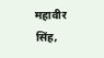महावीर सिंह,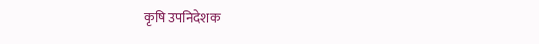कृषि उपनिदेशक